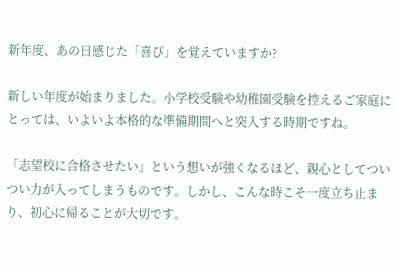新年度、あの日感じた「喜び」を覚えていますか?

新しい年度が始まりました。小学校受験や幼稚園受験を控えるご家庭にとっては、いよいよ本格的な準備期間へと突入する時期ですね。

「志望校に合格させたい」という想いが強くなるほど、親心としてついつい力が入ってしまうものです。しかし、こんな時こそ一度立ち止まり、初心に帰ることが大切です。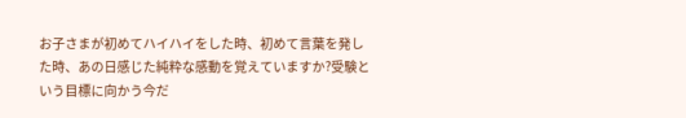お子さまが初めてハイハイをした時、初めて言葉を発した時、あの日感じた純粋な感動を覚えていますか?受験という目標に向かう今だ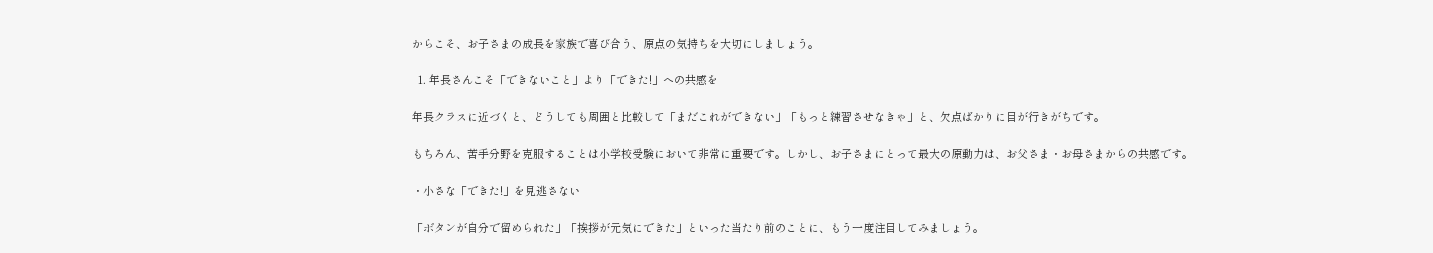からこそ、お子さまの成長を家族で喜び合う、原点の気持ちを大切にしましょう。

  1. 年長さんこそ「できないこと」より「できた!」への共感を

年長クラスに近づくと、どうしても周囲と比較して「まだこれができない」「もっと練習させなきゃ」と、欠点ばかりに目が行きがちです。

もちろん、苦手分野を克服することは小学校受験において非常に重要です。しかし、お子さまにとって最大の原動力は、お父さま・お母さまからの共感です。

・小さな「できた!」を見逃さない

「ボタンが自分で留められた」「挨拶が元気にできた」といった当たり前のことに、もう一度注目してみましょう。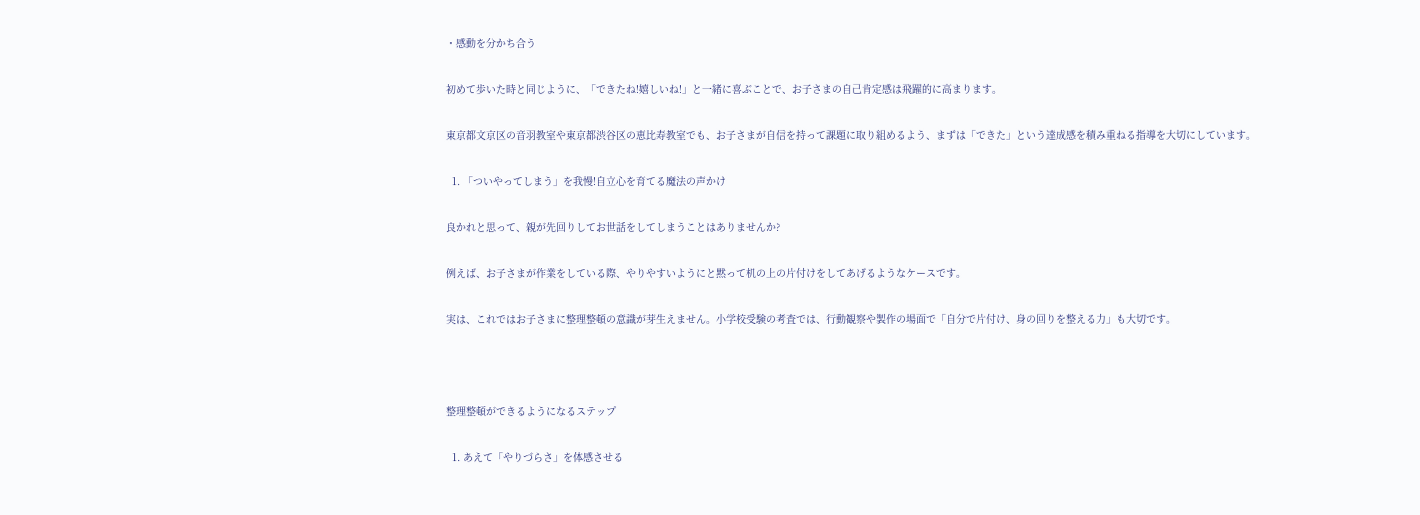・感動を分かち合う

初めて歩いた時と同じように、「できたね!嬉しいね!」と一緒に喜ぶことで、お子さまの自己肯定感は飛躍的に高まります。

東京都文京区の音羽教室や東京都渋谷区の恵比寿教室でも、お子さまが自信を持って課題に取り組めるよう、まずは「できた」という達成感を積み重ねる指導を大切にしています。

  1. 「ついやってしまう」を我慢!自立心を育てる魔法の声かけ

良かれと思って、親が先回りしてお世話をしてしまうことはありませんか?

例えば、お子さまが作業をしている際、やりやすいようにと黙って机の上の片付けをしてあげるようなケースです。

実は、これではお子さまに整理整頓の意識が芽生えません。小学校受験の考査では、行動観察や製作の場面で「自分で片付け、身の回りを整える力」も大切です。



整理整頓ができるようになるステップ

  1. あえて「やりづらさ」を体感させる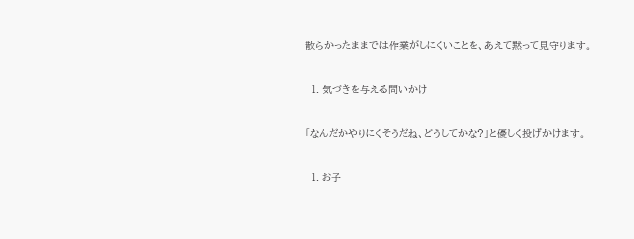散らかったままでは作業がしにくいことを、あえて黙って見守ります。

  1. 気づきを与える問いかけ

「なんだかやりにくそうだね、どうしてかな?」と優しく投げかけます。

  1. お子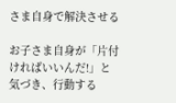さま自身で解決させる

お子さま自身が「片付ければいいんだ!」と気づき、行動する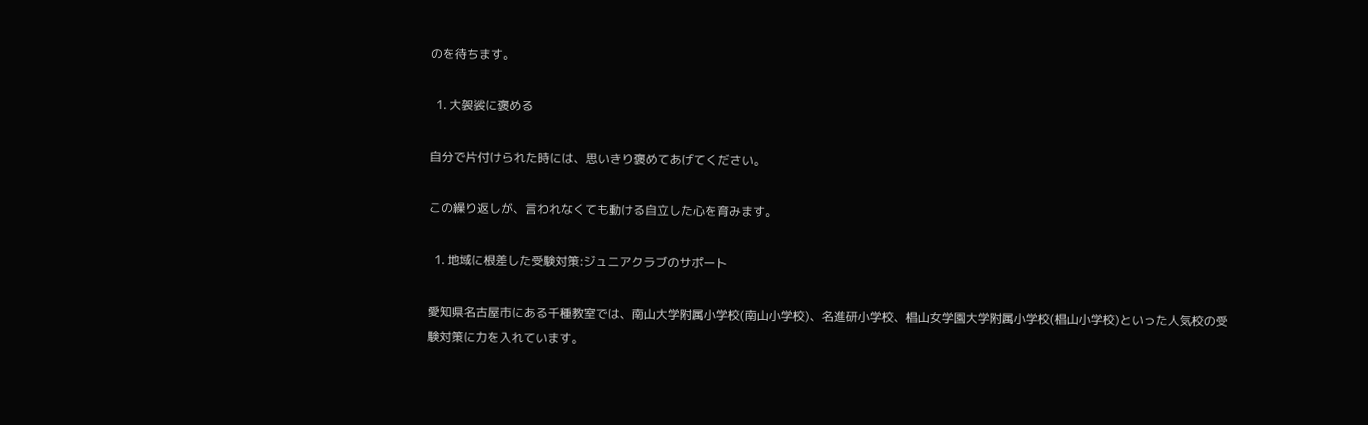のを待ちます。

  1. 大袈裟に褒める

自分で片付けられた時には、思いきり褒めてあげてください。

この繰り返しが、言われなくても動ける自立した心を育みます。

  1. 地域に根差した受験対策:ジュニアクラブのサポート

愛知県名古屋市にある千種教室では、南山大学附属小学校(南山小学校)、名進研小学校、椙山女学園大学附属小学校(椙山小学校)といった人気校の受験対策に力を入れています。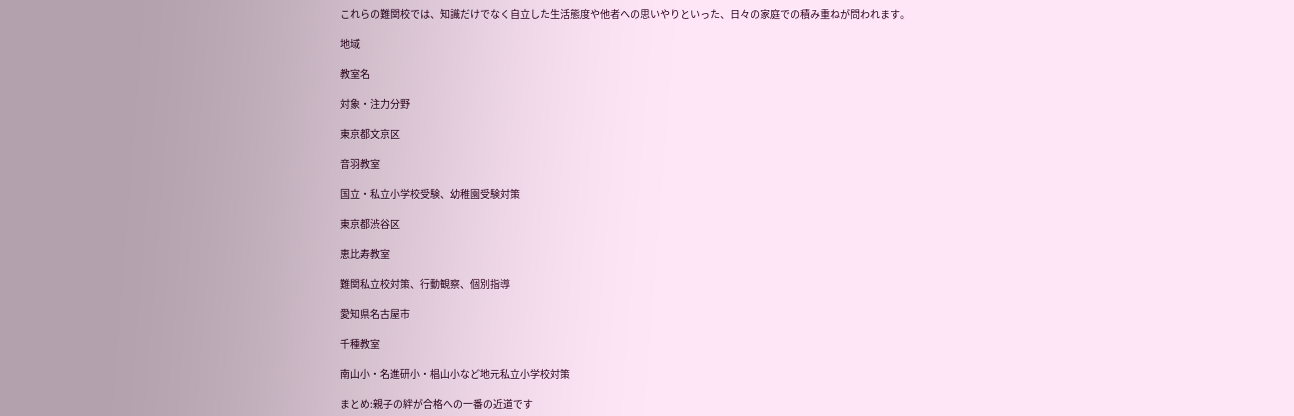これらの難関校では、知識だけでなく自立した生活態度や他者への思いやりといった、日々の家庭での積み重ねが問われます。

地域

教室名

対象・注力分野

東京都文京区

音羽教室

国立・私立小学校受験、幼稚園受験対策

東京都渋谷区

恵比寿教室

難関私立校対策、行動観察、個別指導

愛知県名古屋市

千種教室

南山小・名進研小・椙山小など地元私立小学校対策

まとめ:親子の絆が合格への一番の近道です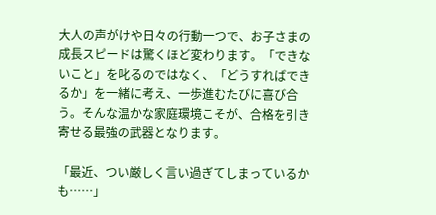大人の声がけや日々の行動一つで、お子さまの成長スピードは驚くほど変わります。「できないこと」を叱るのではなく、「どうすればできるか」を一緒に考え、一歩進むたびに喜び合う。そんな温かな家庭環境こそが、合格を引き寄せる最強の武器となります。

「最近、つい厳しく言い過ぎてしまっているかも……」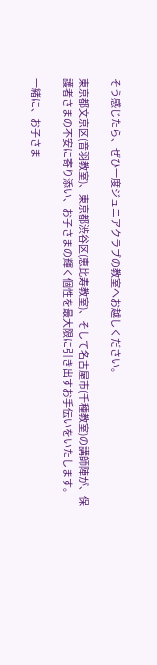そう感じたら、ぜひ一度ジュニアクラブの教室へお越しください。

東京都文京区(音羽教室)、東京都渋谷区(恵比寿教室)、そして名古屋市(千種教室)の講師陣が、保護者さまの不安に寄り添い、お子さまの輝く個性を最大限に引き出すお手伝いをいたします。

一緒に、お子さま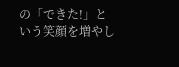の「できた!」という笑顔を増やし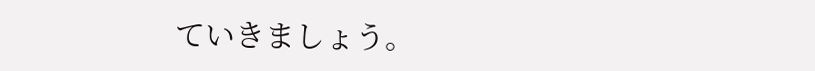ていきましょう。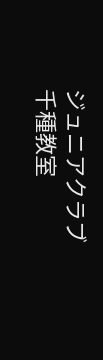ジュニアクラブ千種教室